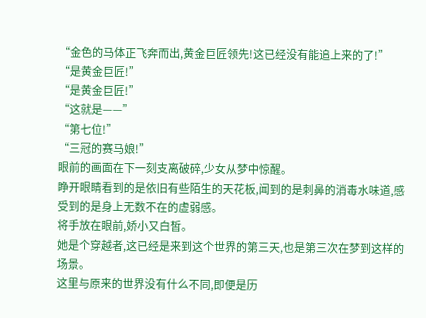“金色的马体正飞奔而出,黄金巨匠领先!这已经没有能追上来的了!”
“是黄金巨匠!”
“是黄金巨匠!”
“这就是——”
“第七位!”
“三冠的赛马娘!”
眼前的画面在下一刻支离破碎,少女从梦中惊醒。
睁开眼睛看到的是依旧有些陌生的天花板,闻到的是刺鼻的消毒水味道,感受到的是身上无数不在的虚弱感。
将手放在眼前,娇小又白皙。
她是个穿越者,这已经是来到这个世界的第三天,也是第三次在梦到这样的场景。
这里与原来的世界没有什么不同,即便是历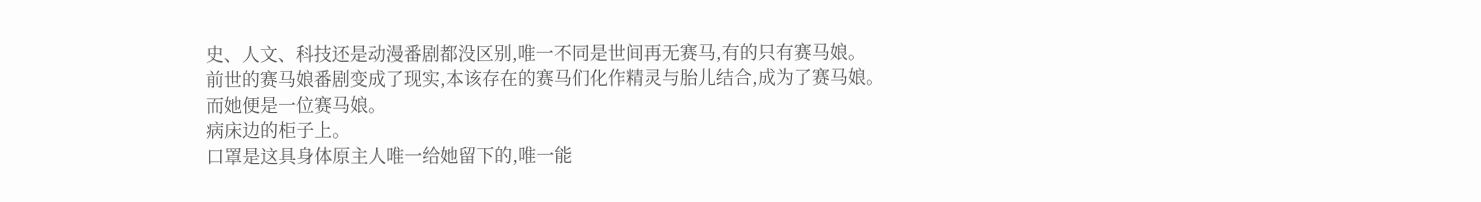史、人文、科技还是动漫番剧都没区别,唯一不同是世间再无赛马,有的只有赛马娘。
前世的赛马娘番剧变成了现实,本该存在的赛马们化作精灵与胎儿结合,成为了赛马娘。
而她便是一位赛马娘。
病床边的柜子上。
口罩是这具身体原主人唯一给她留下的,唯一能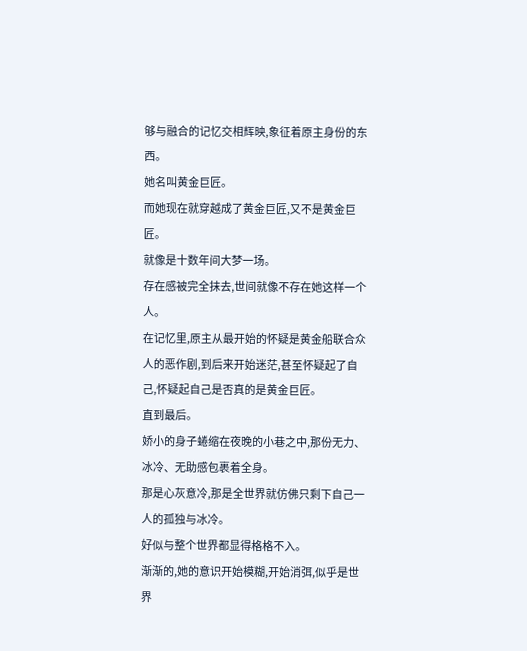够与融合的记忆交相辉映,象征着原主身份的东西。
她名叫黄金巨匠。
而她现在就穿越成了黄金巨匠,又不是黄金巨匠。
就像是十数年间大梦一场。
存在感被完全抹去,世间就像不存在她这样一个人。
在记忆里,原主从最开始的怀疑是黄金船联合众人的恶作剧,到后来开始迷茫,甚至怀疑起了自己,怀疑起自己是否真的是黄金巨匠。
直到最后。
娇小的身子蜷缩在夜晚的小巷之中,那份无力、冰冷、无助感包裹着全身。
那是心灰意冷,那是全世界就仿佛只剩下自己一人的孤独与冰冷。
好似与整个世界都显得格格不入。
渐渐的,她的意识开始模糊,开始消弭,似乎是世界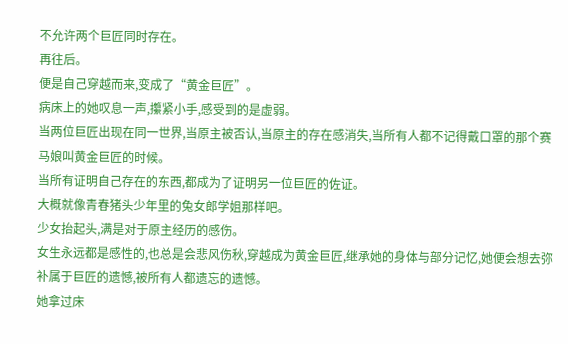不允许两个巨匠同时存在。
再往后。
便是自己穿越而来,变成了“黄金巨匠”。
病床上的她叹息一声,攥紧小手,感受到的是虚弱。
当两位巨匠出现在同一世界,当原主被否认,当原主的存在感消失,当所有人都不记得戴口罩的那个赛马娘叫黄金巨匠的时候。
当所有证明自己存在的东西,都成为了证明另一位巨匠的佐证。
大概就像青春猪头少年里的兔女郎学姐那样吧。
少女抬起头,满是对于原主经历的感伤。
女生永远都是感性的,也总是会悲风伤秋,穿越成为黄金巨匠,继承她的身体与部分记忆,她便会想去弥补属于巨匠的遗憾,被所有人都遗忘的遗憾。
她拿过床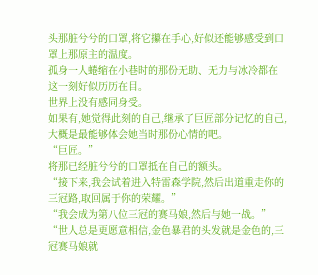头那脏兮兮的口罩,将它攥在手心,好似还能够感受到口罩上那原主的温度。
孤身一人蜷缩在小巷时的那份无助、无力与冰冷都在这一刻好似历历在目。
世界上没有感同身受。
如果有,她觉得此刻的自己,继承了巨匠部分记忆的自己,大概是最能够体会她当时那份心情的吧。
“巨匠。”
将那已经脏兮兮的口罩抵在自己的额头。
“接下来,我会试着进入特雷森学院,然后出道重走你的三冠路,取回属于你的荣耀。”
“我会成为第八位三冠的赛马娘,然后与她一战。”
“世人总是更愿意相信,金色暴君的头发就是金色的,三冠赛马娘就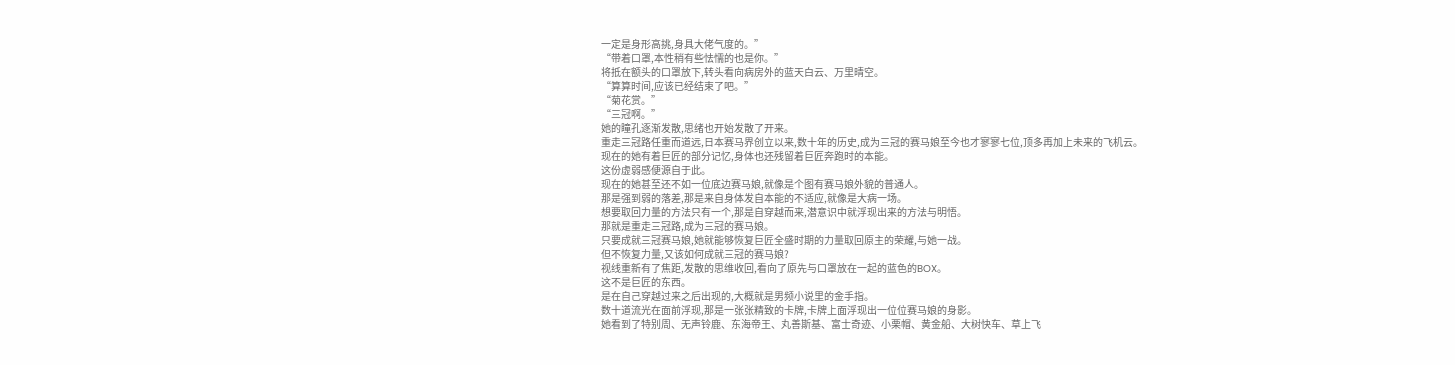一定是身形高挑,身具大佬气度的。”
“带着口罩,本性稍有些怯懦的也是你。”
将抵在额头的口罩放下,转头看向病房外的蓝天白云、万里晴空。
“算算时间,应该已经结束了吧。”
“菊花赏。”
“三冠啊。”
她的瞳孔逐渐发散,思绪也开始发散了开来。
重走三冠路任重而道远,日本赛马界创立以来,数十年的历史,成为三冠的赛马娘至今也才寥寥七位,顶多再加上未来的飞机云。
现在的她有着巨匠的部分记忆,身体也还残留着巨匠奔跑时的本能。
这份虚弱感便源自于此。
现在的她甚至还不如一位底边赛马娘,就像是个图有赛马娘外貌的普通人。
那是强到弱的落差,那是来自身体发自本能的不适应,就像是大病一场。
想要取回力量的方法只有一个,那是自穿越而来,潜意识中就浮现出来的方法与明悟。
那就是重走三冠路,成为三冠的赛马娘。
只要成就三冠赛马娘,她就能够恢复巨匠全盛时期的力量取回原主的荣耀,与她一战。
但不恢复力量,又该如何成就三冠的赛马娘?
视线重新有了焦距,发散的思维收回,看向了原先与口罩放在一起的蓝色的BOX。
这不是巨匠的东西。
是在自己穿越过来之后出现的,大概就是男频小说里的金手指。
数十道流光在面前浮现,那是一张张精致的卡牌,卡牌上面浮现出一位位赛马娘的身影。
她看到了特别周、无声铃鹿、东海帝王、丸善斯基、富士奇迹、小栗帽、黄金船、大树快车、草上飞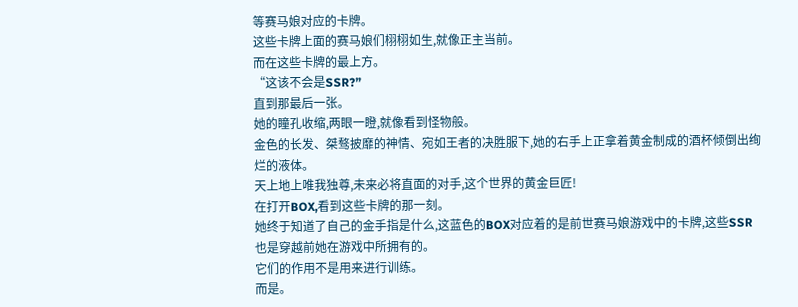等赛马娘对应的卡牌。
这些卡牌上面的赛马娘们栩栩如生,就像正主当前。
而在这些卡牌的最上方。
“这该不会是SSR?”
直到那最后一张。
她的瞳孔收缩,两眼一瞪,就像看到怪物般。
金色的长发、桀骜披靡的神情、宛如王者的决胜服下,她的右手上正拿着黄金制成的酒杯倾倒出绚烂的液体。
天上地上唯我独尊,未来必将直面的对手,这个世界的黄金巨匠!
在打开BOX,看到这些卡牌的那一刻。
她终于知道了自己的金手指是什么,这蓝色的BOX对应着的是前世赛马娘游戏中的卡牌,这些SSR也是穿越前她在游戏中所拥有的。
它们的作用不是用来进行训练。
而是。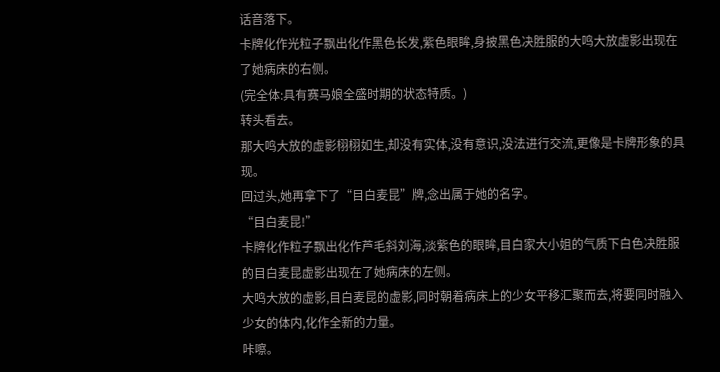话音落下。
卡牌化作光粒子飘出化作黑色长发,紫色眼眸,身披黑色决胜服的大鸣大放虚影出现在了她病床的右侧。
(完全体:具有赛马娘全盛时期的状态特质。)
转头看去。
那大鸣大放的虚影栩栩如生,却没有实体,没有意识,没法进行交流,更像是卡牌形象的具现。
回过头,她再拿下了“目白麦昆”牌,念出属于她的名字。
“目白麦昆!”
卡牌化作粒子飘出化作芦毛斜刘海,淡紫色的眼眸,目白家大小姐的气质下白色决胜服的目白麦昆虚影出现在了她病床的左侧。
大鸣大放的虚影,目白麦昆的虚影,同时朝着病床上的少女平移汇聚而去,将要同时融入少女的体内,化作全新的力量。
咔嚓。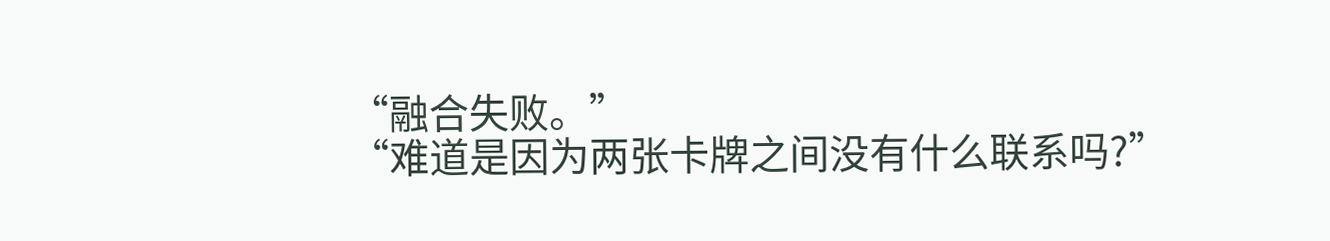“融合失败。”
“难道是因为两张卡牌之间没有什么联系吗?”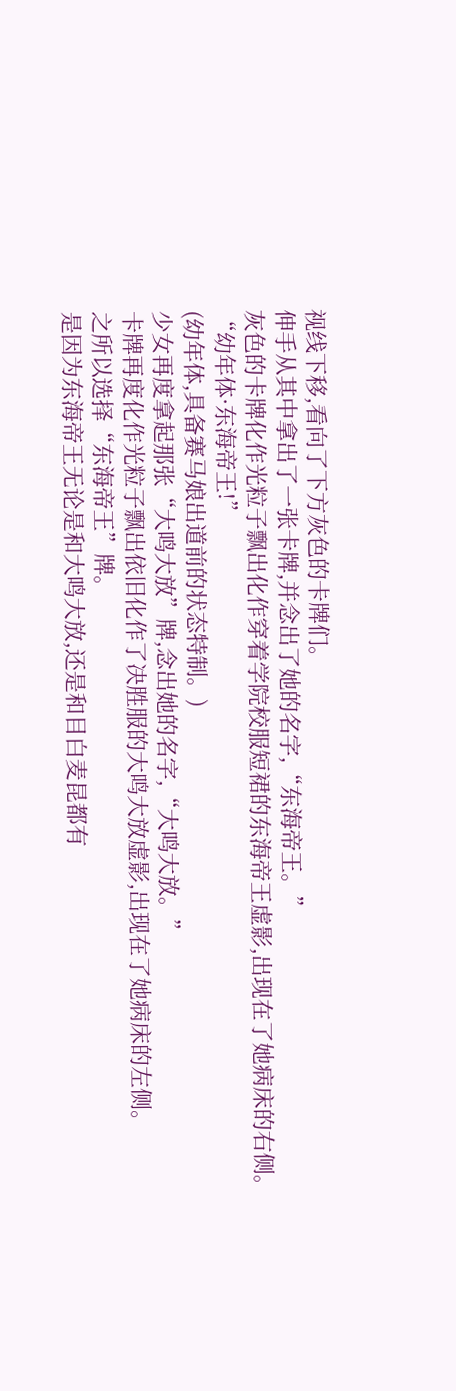视线下移,看向了下方灰色的卡牌们。
伸手从其中拿出了一张卡牌,并念出了她的名字,“东海帝王。”
灰色的卡牌化作光粒子飘出化作穿着学院校服短裙的东海帝王虚影,出现在了她病床的右侧。
“幼年体·东海帝王!”
(幼年体,具备赛马娘出道前的状态特制。)
少女再度拿起那张“大鸣大放”牌,念出她的名字,“大鸣大放。”
卡牌再度化作光粒子飘出依旧化作了决胜服的大鸣大放虚影,出现在了她病床的左侧。
之所以选择“东海帝王”牌。
是因为东海帝王无论是和大鸣大放,还是和目白麦昆都有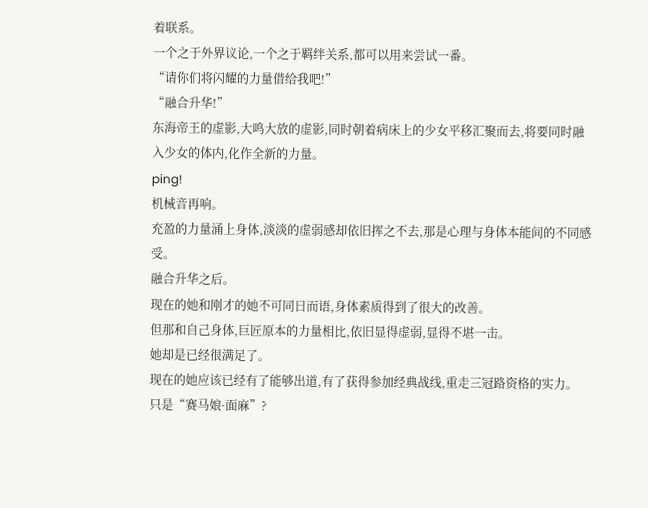着联系。
一个之于外界议论,一个之于羁绊关系,都可以用来尝试一番。
“请你们将闪耀的力量借给我吧!”
“融合升华!”
东海帝王的虚影,大鸣大放的虚影,同时朝着病床上的少女平移汇聚而去,将要同时融入少女的体内,化作全新的力量。
ping!
机械音再响。
充盈的力量涌上身体,淡淡的虚弱感却依旧挥之不去,那是心理与身体本能间的不同感受。
融合升华之后。
现在的她和刚才的她不可同日而语,身体素质得到了很大的改善。
但那和自己身体,巨匠原本的力量相比,依旧显得虚弱,显得不堪一击。
她却是已经很满足了。
现在的她应该已经有了能够出道,有了获得参加经典战线,重走三冠路资格的实力。
只是“赛马娘·面麻”?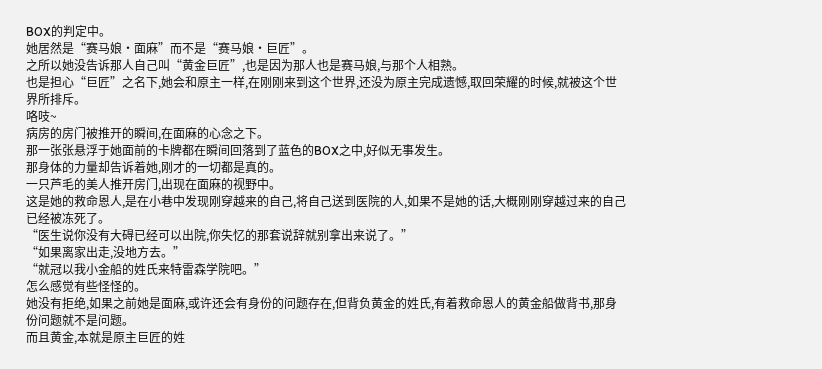BOX的判定中。
她居然是“赛马娘·面麻”而不是“赛马娘·巨匠”。
之所以她没告诉那人自己叫“黄金巨匠”,也是因为那人也是赛马娘,与那个人相熟。
也是担心“巨匠”之名下,她会和原主一样,在刚刚来到这个世界,还没为原主完成遗憾,取回荣耀的时候,就被这个世界所排斥。
咯吱~
病房的房门被推开的瞬间,在面麻的心念之下。
那一张张悬浮于她面前的卡牌都在瞬间回落到了蓝色的BOX之中,好似无事发生。
那身体的力量却告诉着她,刚才的一切都是真的。
一只芦毛的美人推开房门,出现在面麻的视野中。
这是她的救命恩人,是在小巷中发现刚穿越来的自己,将自己送到医院的人,如果不是她的话,大概刚刚穿越过来的自己已经被冻死了。
“医生说你没有大碍已经可以出院,你失忆的那套说辞就别拿出来说了。”
“如果离家出走,没地方去。”
“就冠以我小金船的姓氏来特雷森学院吧。”
怎么感觉有些怪怪的。
她没有拒绝,如果之前她是面麻,或许还会有身份的问题存在,但背负黄金的姓氏,有着救命恩人的黄金船做背书,那身份问题就不是问题。
而且黄金,本就是原主巨匠的姓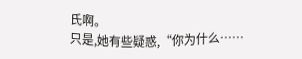氏啊。
只是,她有些疑惑,“你为什么……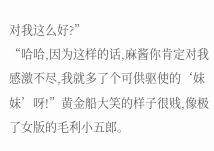对我这么好?”
“哈哈,因为这样的话,麻酱你肯定对我感激不尽,我就多了个可供驱使的‘妹妹’呀!”黄金船大笑的样子很贱,像极了女版的毛利小五郎。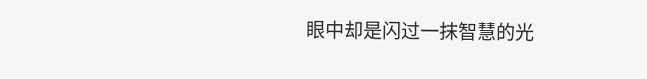眼中却是闪过一抹智慧的光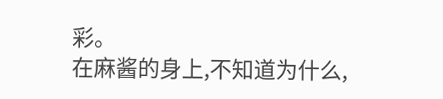彩。
在麻酱的身上,不知道为什么,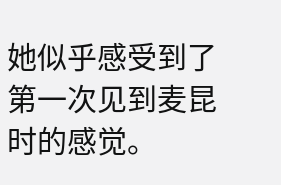她似乎感受到了第一次见到麦昆时的感觉。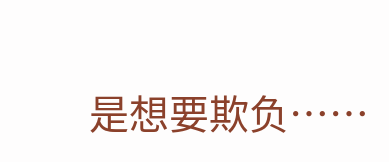是想要欺负……